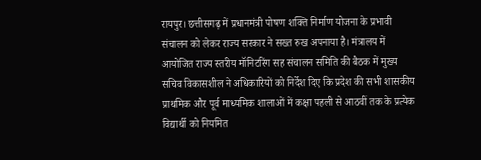रायपुर। छत्तीसगढ़ में प्रधानमंत्री पोषण शक्ति निर्माण योजना के प्रभावी संचालन को लेकर राज्य सरकार ने सख्त रुख अपनाया है। मंत्रालय में आयोजित राज्य स्तरीय मॉनिटरिंग सह संचालन समिति की बैठक में मुख्य सचिव विकासशील ने अधिकारियों को निर्देश दिए कि प्रदेश की सभी शासकीय प्राथमिक और पूर्व माध्यमिक शालाओं में कक्षा पहली से आठवीं तक के प्रत्येक विद्यार्थी को नियमित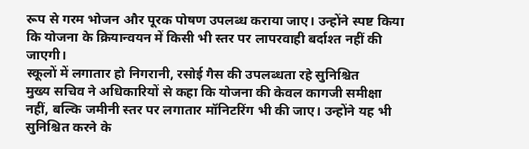रूप से गरम भोजन और पूरक पोषण उपलब्ध कराया जाए। उन्होंने स्पष्ट किया कि योजना के क्रियान्वयन में किसी भी स्तर पर लापरवाही बर्दाश्त नहीं की जाएगी।
स्कूलों में लगातार हो निगरानी, रसोई गैस की उपलब्धता रहे सुनिश्चित
मुख्य सचिव ने अधिकारियों से कहा कि योजना की केवल कागजी समीक्षा नहीं, बल्कि जमीनी स्तर पर लगातार मॉनिटरिंग भी की जाए। उन्होंने यह भी सुनिश्चित करने के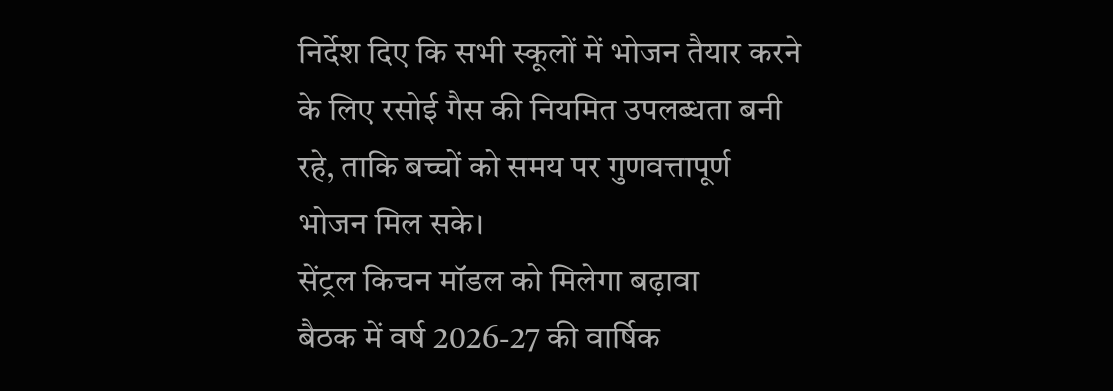निर्देश दिए कि सभी स्कूलों में भोजन तैयार करने के लिए रसोई गैस की नियमित उपलब्धता बनी रहे, ताकि बच्चों को समय पर गुणवत्तापूर्ण भोजन मिल सके।
सेंट्रल किचन मॉडल को मिलेगा बढ़ावा
बैठक में वर्ष 2026-27 की वार्षिक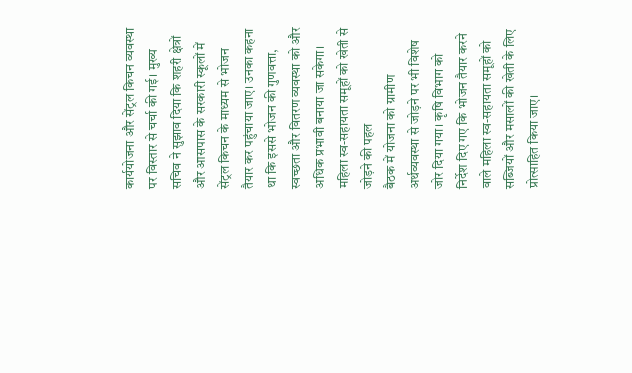कार्ययोजना और सेंट्रल किचन व्यवस्था पर विस्तार से चर्चा की गई। मुख्य सचिव ने सुझाव दिया कि शहरी क्षेत्रों और आसपास के सरकारी स्कूलों में सेंट्रल किचन के माध्यम से भोजन तैयार कर पहुंचाया जाए। उनका कहना था कि इससे भोजन की गुणवत्ता, स्वच्छता और वितरण व्यवस्था को और अधिक प्रभावी बनाया जा सकेगा।
महिला स्व-सहायता समूहों को खेती से जोड़ने की पहल
बैठक में योजना को ग्रामीण अर्थव्यवस्था से जोड़ने पर भी विशेष जोर दिया गया। कृषि विभाग को निर्देश दिए गए कि भोजन तैयार करने वाले महिला स्व-सहायता समूहों को सब्जियों और मसालों की खेती के लिए प्रोत्साहित किया जाए।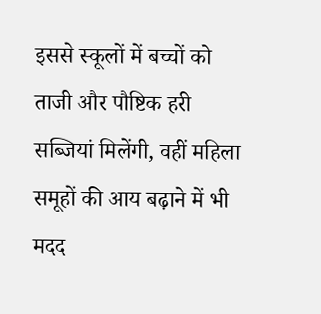इससे स्कूलों में बच्चों को ताजी और पौष्टिक हरी सब्जियां मिलेंगी, वहीं महिला समूहों की आय बढ़ाने में भी मदद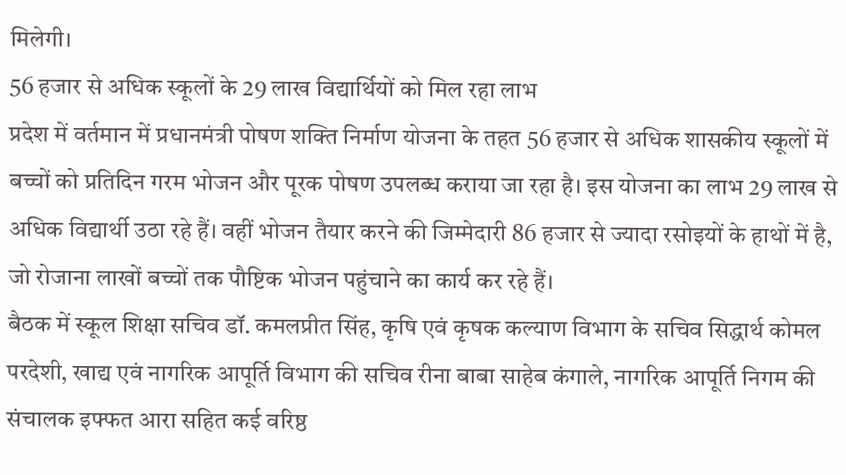मिलेगी।
56 हजार से अधिक स्कूलों के 29 लाख विद्यार्थियों को मिल रहा लाभ
प्रदेश में वर्तमान में प्रधानमंत्री पोषण शक्ति निर्माण योजना के तहत 56 हजार से अधिक शासकीय स्कूलों में बच्चों को प्रतिदिन गरम भोजन और पूरक पोषण उपलब्ध कराया जा रहा है। इस योजना का लाभ 29 लाख से अधिक विद्यार्थी उठा रहे हैं। वहीं भोजन तैयार करने की जिम्मेदारी 86 हजार से ज्यादा रसोइयों के हाथों में है, जो रोजाना लाखों बच्चों तक पौष्टिक भोजन पहुंचाने का कार्य कर रहे हैं।
बैठक में स्कूल शिक्षा सचिव डॉ. कमलप्रीत सिंह, कृषि एवं कृषक कल्याण विभाग के सचिव सिद्धार्थ कोमल परदेशी, खाद्य एवं नागरिक आपूर्ति विभाग की सचिव रीना बाबा साहेब कंगाले, नागरिक आपूर्ति निगम की संचालक इफ्फत आरा सहित कई वरिष्ठ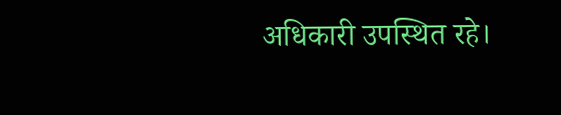अधिकारी उपस्थित रहे।